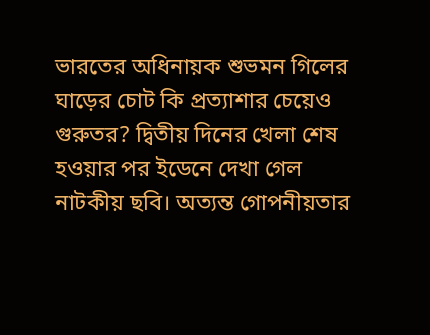ভারতের অধিনায়ক শুভমন গিলের ঘাড়ের চোট কি প্রত্যাশার চেয়েও গুরুতর? দ্বিতীয় দিনের খেলা শেষ হওয়ার পর ইডেনে দেখা গেল নাটকীয় ছবি। অত্যন্ত গোপনীয়তার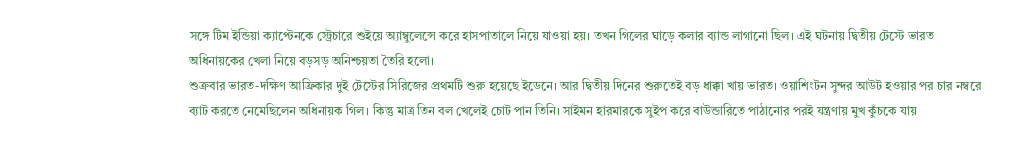সঙ্গে টিম ইন্ডিয়া ক্যাপ্টেনকে স্ট্রেচারে শুইয়ে অ্যাম্বুলেন্সে করে হাসপাতালে নিয়ে যাওয়া হয়। তখন গিলের ঘাড়ে কলার ব্যান্ড লাগানো ছিল। এই ঘটনায় দ্বিতীয় টেস্টে ভারত অধিনায়কের খেলা নিয়ে বড়সড় অনিশ্চয়তা তৈরি হলো।
শুক্রবার ভারত-দক্ষিণ আফ্রিকার দুই টেস্টের সিরিজের প্রথমটি শুরু হয়েছে ইডেনে। আর দ্বিতীয় দিনের শুরুতেই বড় ধাক্কা খায় ভারত। ওয়াশিংটন সুন্দর আউট হওয়ার পর চার নম্বরে ব্যাট করতে নেমেছিলেন অধিনায়ক গিল। কিন্তু মাত্র তিন বল খেলেই চোট পান তিনি। সাইমন হারমারকে সুইপ করে বাউন্ডারিতে পাঠানোর পরই যন্ত্রণায় মুখ কুঁচকে যায়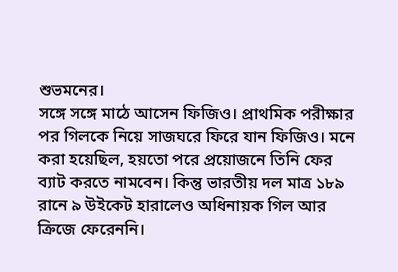শুভমনের।
সঙ্গে সঙ্গে মাঠে আসেন ফিজিও। প্রাথমিক পরীক্ষার পর গিলকে নিয়ে সাজঘরে ফিরে যান ফিজিও। মনে করা হয়েছিল, হয়তো পরে প্রয়োজনে তিনি ফের ব্যাট করতে নামবেন। কিন্তু ভারতীয় দল মাত্র ১৮৯ রানে ৯ উইকেট হারালেও অধিনায়ক গিল আর ক্রিজে ফেরেননি।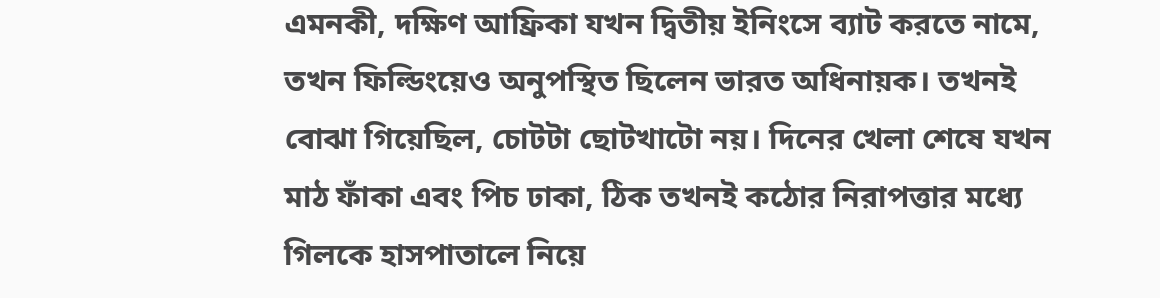এমনকী, দক্ষিণ আফ্রিকা যখন দ্বিতীয় ইনিংসে ব্যাট করতে নামে, তখন ফিল্ডিংয়েও অনুপস্থিত ছিলেন ভারত অধিনায়ক। তখনই বোঝা গিয়েছিল, চোটটা ছোটখাটো নয়। দিনের খেলা শেষে যখন মাঠ ফাঁকা এবং পিচ ঢাকা, ঠিক তখনই কঠোর নিরাপত্তার মধ্যে গিলকে হাসপাতালে নিয়ে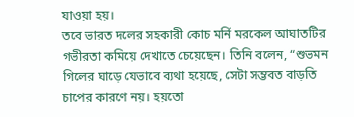যাওয়া হয়।
তবে ভারত দলের সহকারী কোচ মর্নি মরকেল আঘাতটির গভীরতা কমিয়ে দেখাতে চেয়েছেন। তিনি বলেন, “শুভমন গিলের ঘাড়ে যেভাবে ব্যথা হয়েছে, সেটা সম্ভবত বাড়তি চাপের কারণে নয়। হয়তো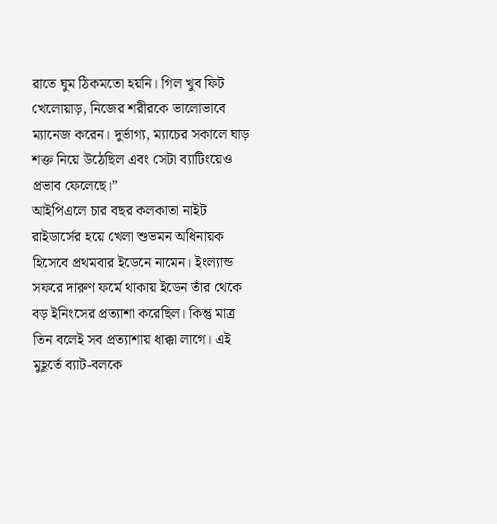রাতে ঘুম ঠিকমতো হয়নি। গিল খুব ফিট খেলোয়াড়, নিজের শরীরকে ভালোভাবে ম্যানেজ করেন। দুর্ভাগ্য, ম্যাচের সকালে ঘাড় শক্ত নিয়ে উঠেছিল এবং সেটা ব্যাটিংয়েও প্রভাব ফেলেছে।”
আইপিএলে চার বছর কলকাতা নাইট রাইডার্সের হয়ে খেলা শুভমন অধিনায়ক হিসেবে প্রথমবার ইডেনে নামেন। ইংল্যান্ড সফরে দারুণ ফর্মে থাকায় ইডেন তাঁর থেকে বড় ইনিংসের প্রত্যাশা করেছিল। কিন্তু মাত্র তিন বলেই সব প্রত্যাশায় ধাক্কা লাগে। এই মুহূর্তে ব্যাট-বলকে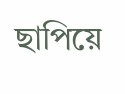ছাপিয়ে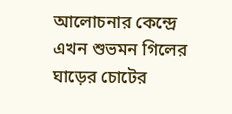আলোচনার কেন্দ্রে এখন শুভমন গিলের ঘাড়ের চোটের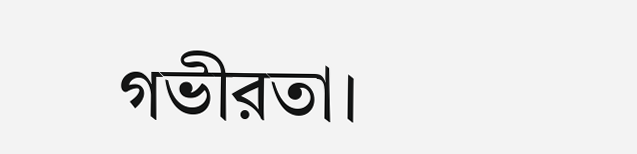গভীরতা।